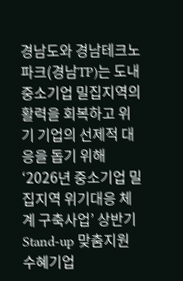경남도와 경남테크노파크(경남TP)는 도내 중소기업 밀집지역의 활력을 회복하고 위기 기업의 선제적 대응을 돕기 위해 ‘2026년 중소기업 밀집지역 위기대응 체계 구축사업’ 상반기 Stand-up 맞춤지원 수혜기업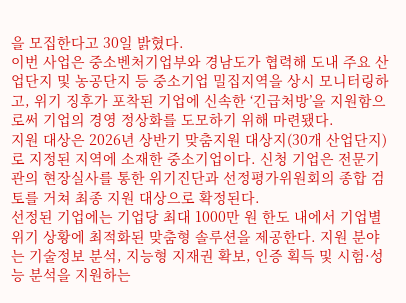을 모집한다고 30일 밝혔다.
이번 사업은 중소벤처기업부와 경남도가 협력해 도내 주요 산업단지 및 농공단지 등 중소기업 밀집지역을 상시 모니터링하고, 위기 징후가 포착된 기업에 신속한 ‘긴급처방’을 지원함으로써 기업의 경영 정상화를 도모하기 위해 마련됐다.
지원 대상은 2026년 상반기 맞춤지원 대상지(30개 산업단지)로 지정된 지역에 소재한 중소기업이다. 신청 기업은 전문기관의 현장실사를 통한 위기진단과 선정평가위원회의 종합 검토를 거쳐 최종 지원 대상으로 확정된다.
선정된 기업에는 기업당 최대 1000만 원 한도 내에서 기업별 위기 상황에 최적화된 맞춤형 솔루션을 제공한다. 지원 분야는 기술정보 분석, 지능형 지재권 확보, 인증 획득 및 시험·성능 분석을 지원하는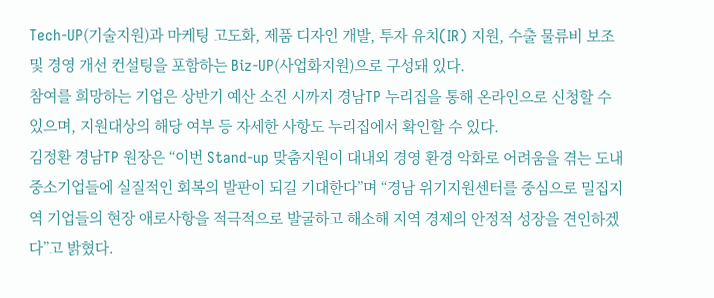Tech-UP(기술지원)과 마케팅 고도화, 제품 디자인 개발, 투자 유치(IR) 지원, 수출 물류비 보조 및 경영 개선 컨설팅을 포함하는 Biz-UP(사업화지원)으로 구성돼 있다.
참여를 희망하는 기업은 상반기 예산 소진 시까지 경남TP 누리집을 통해 온라인으로 신청할 수 있으며, 지원대상의 해당 여부 등 자세한 사항도 누리집에서 확인할 수 있다.
김정환 경남TP 원장은 “이번 Stand-up 맞춤지원이 대내외 경영 환경 악화로 어려움을 겪는 도내 중소기업들에 실질적인 회복의 발판이 되길 기대한다”며 “경남 위기지원센터를 중심으로 밀집지역 기업들의 현장 애로사항을 적극적으로 발굴하고 해소해 지역 경제의 안정적 성장을 견인하겠다”고 밝혔다.